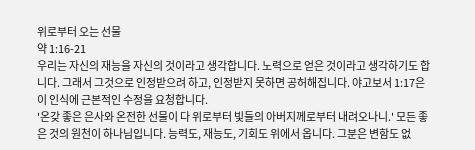위로부터 오는 선물
약 1:16-21
우리는 자신의 재능을 자신의 것이라고 생각합니다. 노력으로 얻은 것이라고 생각하기도 합니다. 그래서 그것으로 인정받으려 하고, 인정받지 못하면 공허해집니다. 야고보서 1:17은 이 인식에 근본적인 수정을 요청합니다.
'온갖 좋은 은사와 온전한 선물이 다 위로부터 빛들의 아버지께로부터 내려오나니.' 모든 좋은 것의 원천이 하나님입니다. 능력도, 재능도, 기회도 위에서 옵니다. 그분은 변함도 없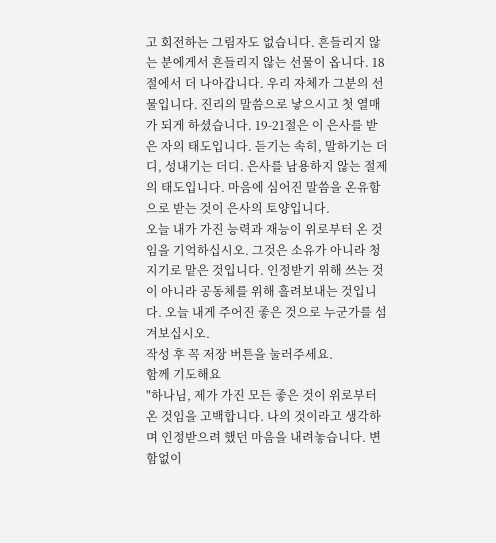고 회전하는 그림자도 없습니다. 흔들리지 않는 분에게서 흔들리지 않는 선물이 옵니다. 18절에서 더 나아갑니다. 우리 자체가 그분의 선물입니다. 진리의 말씀으로 낳으시고 첫 열매가 되게 하셨습니다. 19-21절은 이 은사를 받은 자의 태도입니다. 듣기는 속히, 말하기는 더디, 성내기는 더디. 은사를 남용하지 않는 절제의 태도입니다. 마음에 심어진 말씀을 온유함으로 받는 것이 은사의 토양입니다.
오늘 내가 가진 능력과 재능이 위로부터 온 것임을 기억하십시오. 그것은 소유가 아니라 청지기로 맡은 것입니다. 인정받기 위해 쓰는 것이 아니라 공동체를 위해 흘려보내는 것입니다. 오늘 내게 주어진 좋은 것으로 누군가를 섬겨보십시오.
작성 후 꼭 저장 버튼을 눌러주세요.
함께 기도해요
"하나님, 제가 가진 모든 좋은 것이 위로부터 온 것임을 고백합니다. 나의 것이라고 생각하며 인정받으려 했던 마음을 내려놓습니다. 변함없이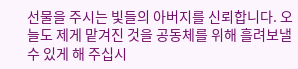선물을 주시는 빛들의 아버지를 신뢰합니다. 오늘도 제게 맡겨진 것을 공동체를 위해 흘려보낼 수 있게 해 주십시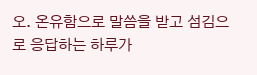오. 온유함으로 말씀을 받고 섬김으로 응답하는 하루가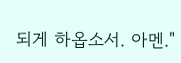되게 하옵소서. 아멘."